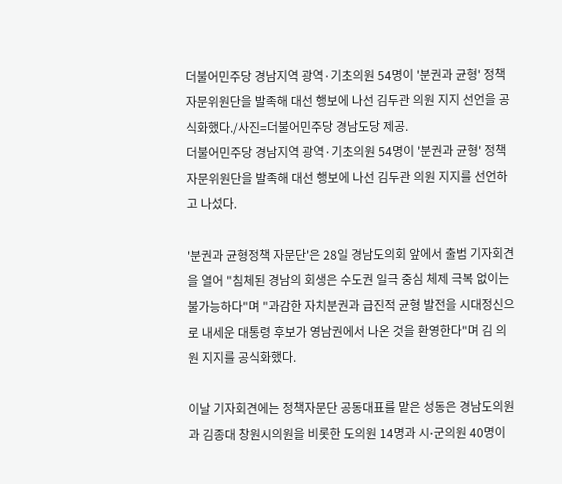더불어민주당 경남지역 광역·기초의원 54명이 '분권과 균형' 정책자문위원단을 발족해 대선 행보에 나선 김두관 의원 지지 선언을 공식화했다./사진=더불어민주당 경남도당 제공.
더불어민주당 경남지역 광역·기초의원 54명이 '분권과 균형' 정책자문위원단을 발족해 대선 행보에 나선 김두관 의원 지지를 선언하고 나섰다.

'분권과 균형정책 자문단'은 28일 경남도의회 앞에서 출범 기자회견을 열어 "침체된 경남의 회생은 수도권 일극 중심 체제 극복 없이는 불가능하다"며 "과감한 자치분권과 급진적 균형 발전을 시대정신으로 내세운 대통령 후보가 영남권에서 나온 것을 환영한다"며 김 의원 지지를 공식화했다.

이날 기자회견에는 정책자문단 공동대표를 맡은 성동은 경남도의원과 김종대 창원시의원을 비롯한 도의원 14명과 시⋅군의원 40명이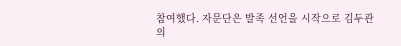참여했다. 자문단은 발족 선언을 시작으로 김두관 의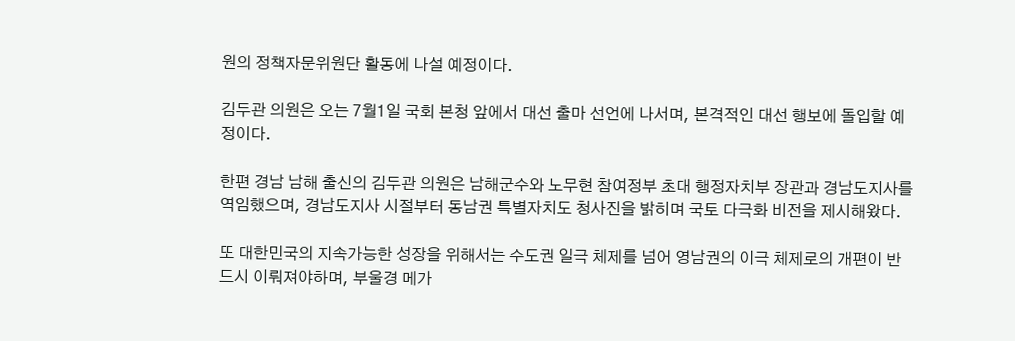원의 정책자문위원단 활동에 나설 예정이다.

김두관 의원은 오는 7월1일 국회 본청 앞에서 대선 출마 선언에 나서며, 본격적인 대선 행보에 돌입할 예정이다.

한편 경남 남해 출신의 김두관 의원은 남해군수와 노무현 참여정부 초대 행정자치부 장관과 경남도지사를 역임했으며, 경남도지사 시절부터 동남권 특별자치도 청사진을 밝히며 국토 다극화 비전을 제시해왔다.

또 대한민국의 지속가능한 성장을 위해서는 수도권 일극 체제를 넘어 영남권의 이극 체제로의 개편이 반드시 이뤄져야하며, 부울경 메가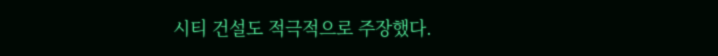시티 건설도 적극적으로 주장했다.